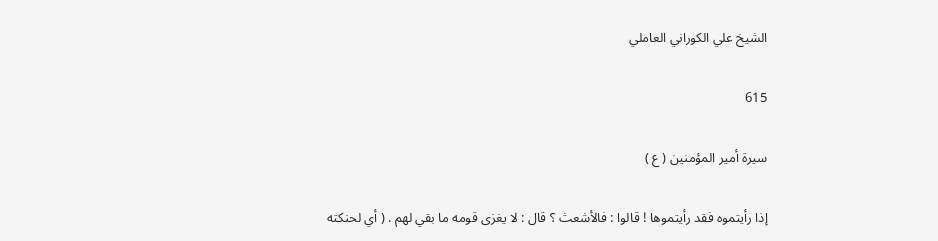الشيخ علي الكوراني العاملي

615

سيرة أمير المؤمنين ( ع )

إذا رأيتموه فقد رأيتموها ! قالوا : فالأشعث ؟ قال : لا يغزى قومه ما بقي لهم . ( أي لحنكته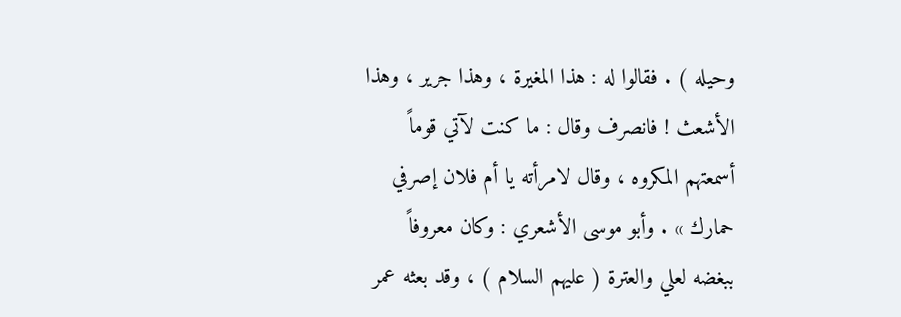وحيله ) . فقالوا له : هذا المغيرة ، وهذا جرير ، وهذا الأشعث ! فانصرف وقال : ما كنت لآتي قوماً أسمعتهم المكروه ، وقال لامرأته يا أم فلان إصرفي حمارك » . وأبو موسى الأشعري : وكان معروفاً ببغضه لعلي والعترة ( عليهم السلام ) ، وقد بعثه عمر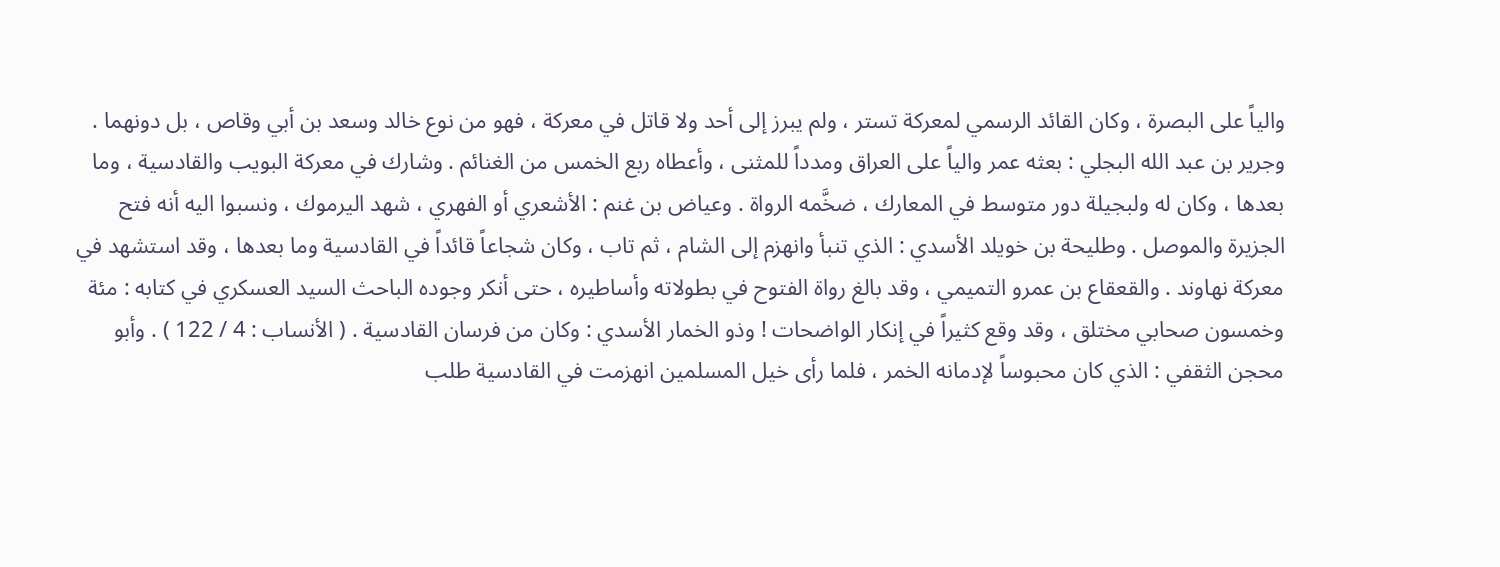والياً على البصرة ، وكان القائد الرسمي لمعركة تستر ، ولم يبرز إلى أحد ولا قاتل في معركة ، فهو من نوع خالد وسعد بن أبي وقاص ، بل دونهما . وجرير بن عبد الله البجلي : بعثه عمر والياً على العراق ومدداً للمثنى ، وأعطاه ربع الخمس من الغنائم . وشارك في معركة البويب والقادسية ، وما بعدها ، وكان له ولبجيلة دور متوسط في المعارك ، ضخَّمه الرواة . وعياض بن غنم : الأشعري أو الفهري ، شهد اليرموك ، ونسبوا اليه أنه فتح الجزيرة والموصل . وطليحة بن خويلد الأسدي : الذي تنبأ وانهزم إلى الشام ، ثم تاب ، وكان شجاعاً قائداً في القادسية وما بعدها ، وقد استشهد في معركة نهاوند . والقعقاع بن عمرو التميمي ، وقد بالغ رواة الفتوح في بطولاته وأساطيره ، حتى أنكر وجوده الباحث السيد العسكري في كتابه : مئة وخمسون صحابي مختلق ، وقد وقع كثيراً في إنكار الواضحات ! وذو الخمار الأسدي : وكان من فرسان القادسية . ( الأنساب : 4 / 122 ) . وأبو محجن الثقفي : الذي كان محبوساً لإدمانه الخمر ، فلما رأى خيل المسلمين انهزمت في القادسية طلب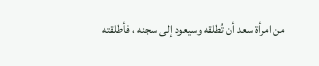من امرأة سعد أن تُطلقه وسيعود إلى سجنه ، فأطلقته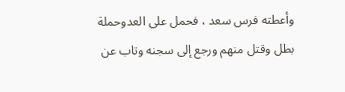وأعطته فرس سعد ، فحمل على العدوحملة بطل وقتل منهم ورجع إلى سجنه وتاب عن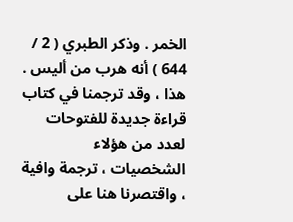الخمر . وذكر الطبري ( 2 / 644 ) أنه هرب من أليس . هذا ، وقد ترجمنا في كتاب قراءة جديدة للفتوحات لعدد من هؤلاء الشخصيات ، ترجمة وافية ، واقتصرنا هنا على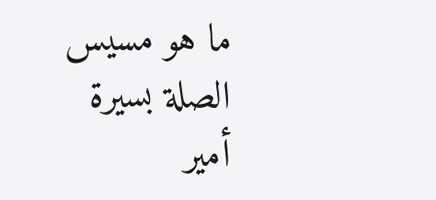ما هو مسيس الصلة بسيرة أمير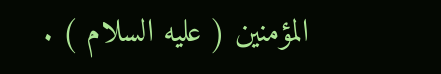المؤمنين ( عليه السلام ) .